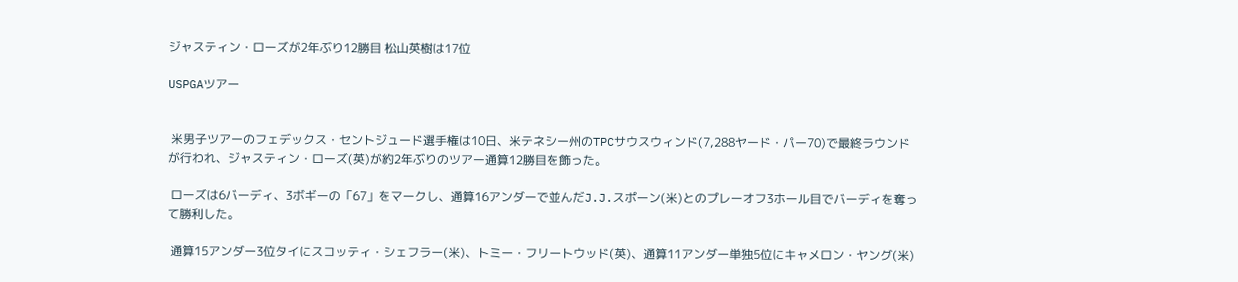ジャスティン・ローズが2年ぶり12勝目 松山英樹は17位

USPGAツアー


 米男子ツアーのフェデックス・セントジュード選手権は10日、米テネシー州のTPCサウスウィンド(7,288ヤード・パー70)で最終ラウンドが行われ、ジャスティン・ローズ(英)が約2年ぶりのツアー通算12勝目を飾った。

 ローズは6バーディ、3ボギーの「67」をマークし、通算16アンダーで並んだJ.J.スポーン(米)とのプレーオフ3ホール目でバーディを奪って勝利した。

 通算15アンダー3位タイにスコッティ・シェフラー(米)、トミー・フリートウッド(英)、通算11アンダー単独5位にキャメロン・ヤング(米)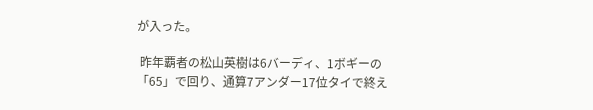が入った。

 昨年覇者の松山英樹は6バーディ、1ボギーの「65」で回り、通算7アンダー17位タイで終え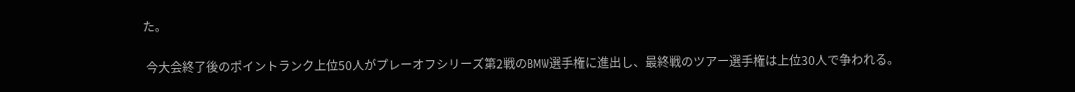た。

 今大会終了後のポイントランク上位50人がプレーオフシリーズ第2戦のBMW選手権に進出し、最終戦のツアー選手権は上位30人で争われる。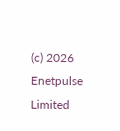(c) 2026 Enetpulse Limited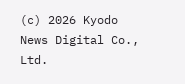(c) 2026 Kyodo News Digital Co., Ltd.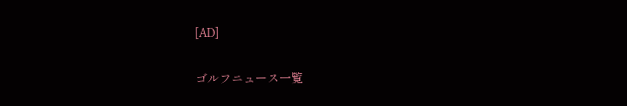[AD]

ゴルフニュース一覧